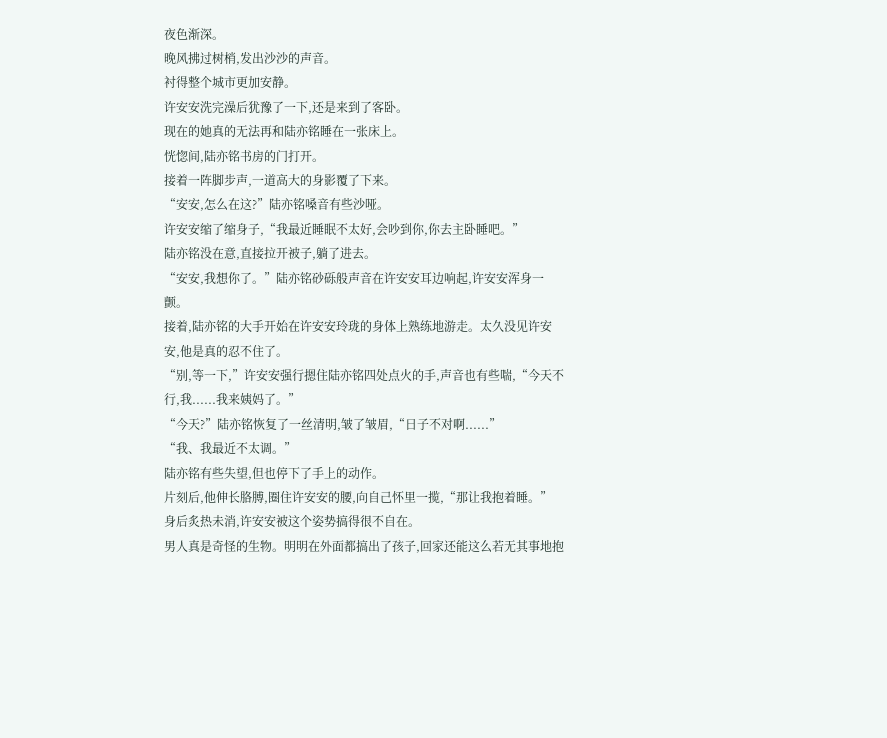夜色渐深。
晚风拂过树梢,发出沙沙的声音。
衬得整个城市更加安静。
许安安洗完澡后犹豫了一下,还是来到了客卧。
现在的她真的无法再和陆亦铭睡在一张床上。
恍惚间,陆亦铭书房的门打开。
接着一阵脚步声,一道高大的身影覆了下来。
“安安,怎么在这?”陆亦铭嗓音有些沙哑。
许安安缩了缩身子,“我最近睡眠不太好,会吵到你,你去主卧睡吧。”
陆亦铭没在意,直接拉开被子,躺了进去。
“安安,我想你了。”陆亦铭砂砾般声音在许安安耳边响起,许安安浑身一颤。
接着,陆亦铭的大手开始在许安安玲珑的身体上熟练地游走。太久没见许安安,他是真的忍不住了。
“别,等一下,”许安安强行摁住陆亦铭四处点火的手,声音也有些喘,“今天不行,我......我来姨妈了。”
“今天?”陆亦铭恢复了一丝清明,皱了皱眉,“日子不对啊......”
“我、我最近不太调。”
陆亦铭有些失望,但也停下了手上的动作。
片刻后,他伸长胳膊,圈住许安安的腰,向自己怀里一揽,“那让我抱着睡。”
身后炙热未消,许安安被这个姿势搞得很不自在。
男人真是奇怪的生物。明明在外面都搞出了孩子,回家还能这么若无其事地抱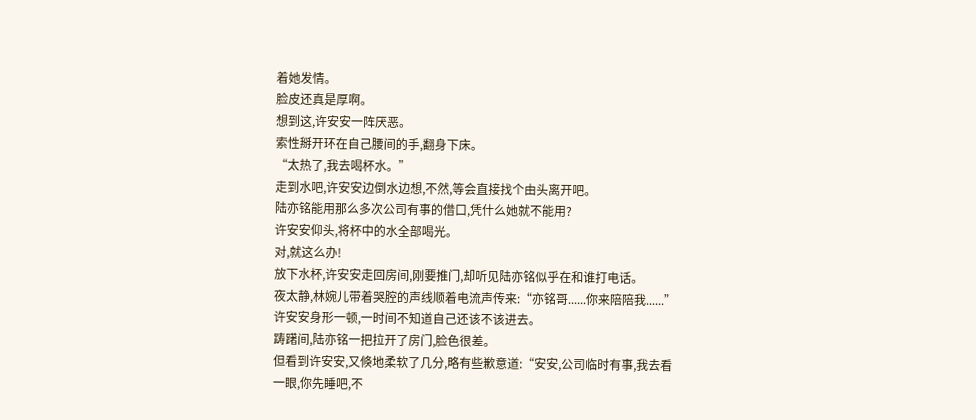着她发情。
脸皮还真是厚啊。
想到这,许安安一阵厌恶。
索性掰开环在自己腰间的手,翻身下床。
“太热了,我去喝杯水。”
走到水吧,许安安边倒水边想,不然,等会直接找个由头离开吧。
陆亦铭能用那么多次公司有事的借口,凭什么她就不能用?
许安安仰头,将杯中的水全部喝光。
对,就这么办!
放下水杯,许安安走回房间,刚要推门,却听见陆亦铭似乎在和谁打电话。
夜太静,林婉儿带着哭腔的声线顺着电流声传来:“亦铭哥......你来陪陪我......”
许安安身形一顿,一时间不知道自己还该不该进去。
踌躇间,陆亦铭一把拉开了房门,脸色很差。
但看到许安安,又倏地柔软了几分,略有些歉意道:“安安,公司临时有事,我去看一眼,你先睡吧,不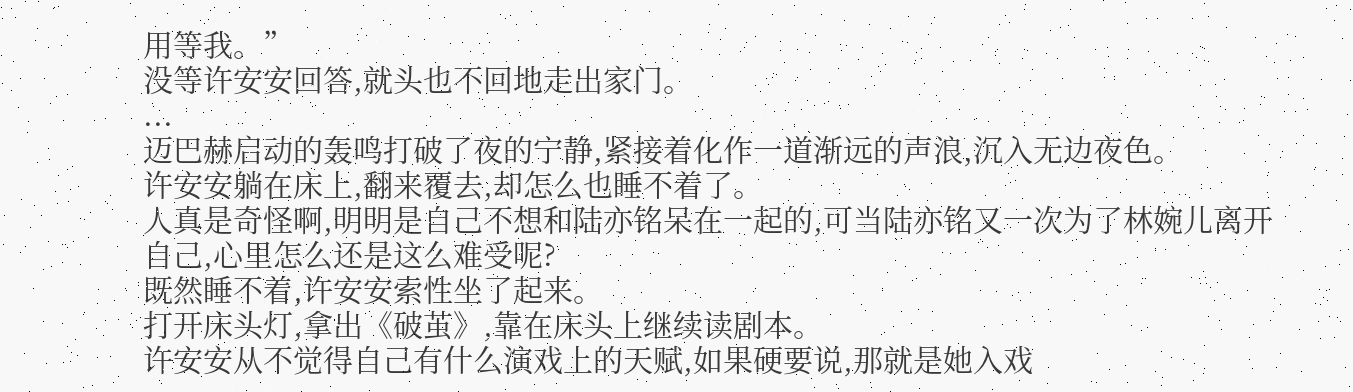用等我。”
没等许安安回答,就头也不回地走出家门。
...
迈巴赫启动的轰鸣打破了夜的宁静,紧接着化作一道渐远的声浪,沉入无边夜色。
许安安躺在床上,翻来覆去,却怎么也睡不着了。
人真是奇怪啊,明明是自己不想和陆亦铭呆在一起的,可当陆亦铭又一次为了林婉儿离开自己,心里怎么还是这么难受呢?
既然睡不着,许安安索性坐了起来。
打开床头灯,拿出《破茧》,靠在床头上继续读剧本。
许安安从不觉得自己有什么演戏上的天赋,如果硬要说,那就是她入戏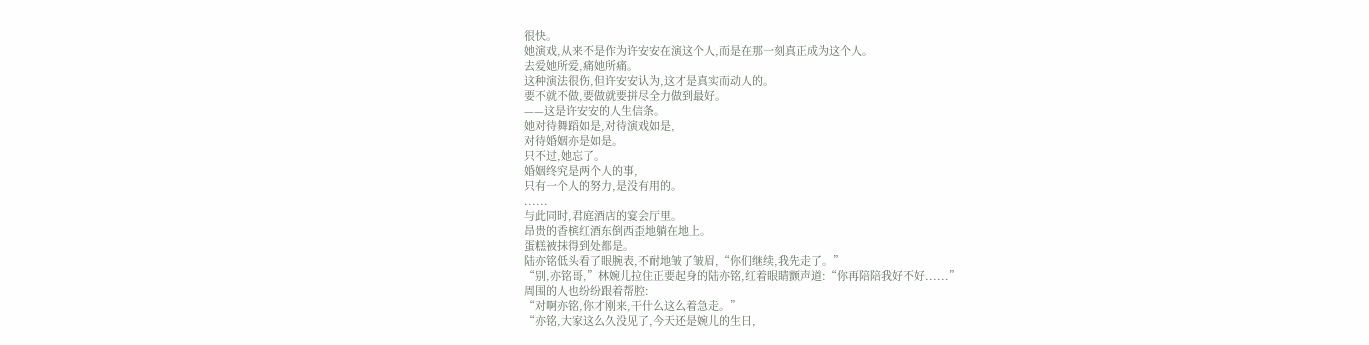很快。
她演戏,从来不是作为许安安在演这个人,而是在那一刻真正成为这个人。
去爱她所爱,痛她所痛。
这种演法很伤,但许安安认为,这才是真实而动人的。
要不就不做,要做就要拼尽全力做到最好。
——这是许安安的人生信条。
她对待舞蹈如是,对待演戏如是,
对待婚姻亦是如是。
只不过,她忘了。
婚姻终究是两个人的事,
只有一个人的努力,是没有用的。
......
与此同时,君庭酒店的宴会厅里。
昂贵的香槟红酒东倒西歪地躺在地上。
蛋糕被抹得到处都是。
陆亦铭低头看了眼腕表,不耐地皱了皱眉,“你们继续,我先走了。”
“别,亦铭哥,”林婉儿拉住正要起身的陆亦铭,红着眼睛颤声道:“你再陪陪我好不好......”
周围的人也纷纷跟着帮腔:
“对啊亦铭,你才刚来,干什么这么着急走。”
“亦铭,大家这么久没见了,今天还是婉儿的生日,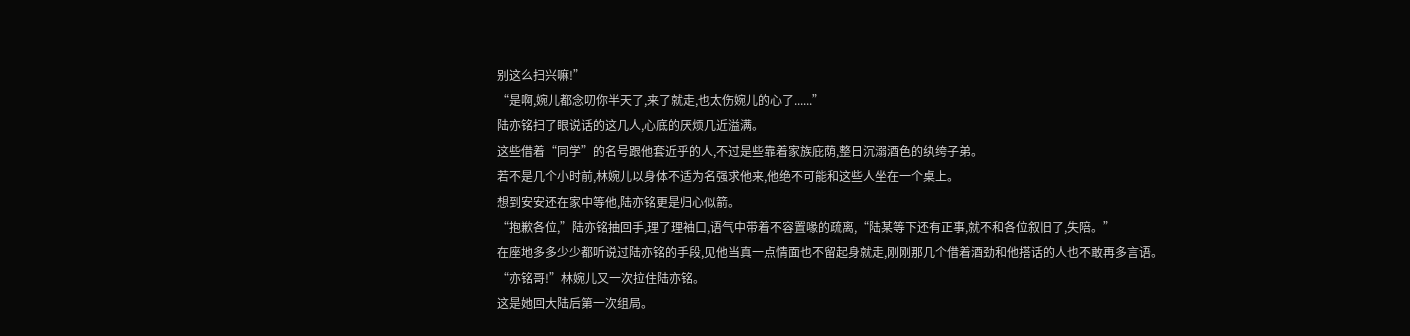别这么扫兴嘛!”
“是啊,婉儿都念叨你半天了,来了就走,也太伤婉儿的心了......”
陆亦铭扫了眼说话的这几人,心底的厌烦几近溢满。
这些借着“同学”的名号跟他套近乎的人,不过是些靠着家族庇荫,整日沉溺酒色的纨绔子弟。
若不是几个小时前,林婉儿以身体不适为名强求他来,他绝不可能和这些人坐在一个桌上。
想到安安还在家中等他,陆亦铭更是归心似箭。
“抱歉各位,”陆亦铭抽回手,理了理袖口,语气中带着不容置喙的疏离,“陆某等下还有正事,就不和各位叙旧了,失陪。”
在座地多多少少都听说过陆亦铭的手段,见他当真一点情面也不留起身就走,刚刚那几个借着酒劲和他搭话的人也不敢再多言语。
“亦铭哥!”林婉儿又一次拉住陆亦铭。
这是她回大陆后第一次组局。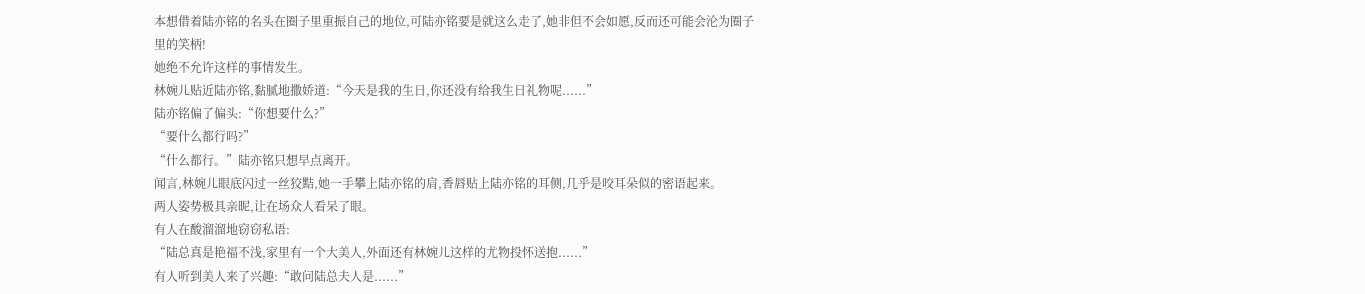本想借着陆亦铭的名头在圈子里重振自己的地位,可陆亦铭要是就这么走了,她非但不会如愿,反而还可能会沦为圈子里的笑柄!
她绝不允许这样的事情发生。
林婉儿贴近陆亦铭,黏腻地撒娇道:“今天是我的生日,你还没有给我生日礼物呢......”
陆亦铭偏了偏头:“你想要什么?”
“要什么都行吗?”
“什么都行。”陆亦铭只想早点离开。
闻言,林婉儿眼底闪过一丝狡黠,她一手攀上陆亦铭的肩,香唇贴上陆亦铭的耳侧,几乎是咬耳朵似的密语起来。
两人姿势极具亲昵,让在场众人看呆了眼。
有人在酸溜溜地窃窃私语:
“陆总真是艳福不浅,家里有一个大美人,外面还有林婉儿这样的尤物投怀送抱......”
有人听到美人来了兴趣:“敢问陆总夫人是......”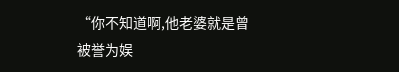“你不知道啊,他老婆就是曾被誉为娱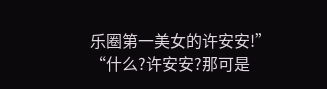乐圈第一美女的许安安!”
“什么?许安安?那可是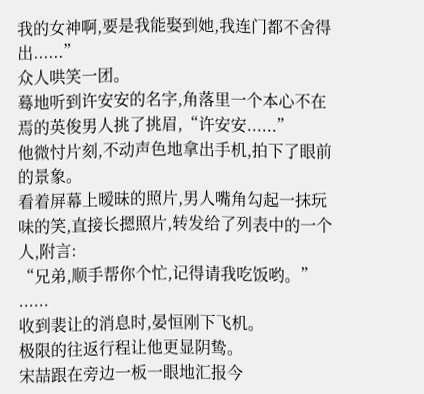我的女神啊,要是我能娶到她,我连门都不舍得出......”
众人哄笑一团。
蓦地听到许安安的名字,角落里一个本心不在焉的英俊男人挑了挑眉,“许安安......”
他微忖片刻,不动声色地拿出手机,拍下了眼前的景象。
看着屏幕上暧昧的照片,男人嘴角勾起一抹玩味的笑,直接长摁照片,转发给了列表中的一个人,附言:
“兄弟,顺手帮你个忙,记得请我吃饭哟。”
......
收到裴让的消息时,晏恒刚下飞机。
极限的往返行程让他更显阴鸷。
宋喆跟在旁边一板一眼地汇报今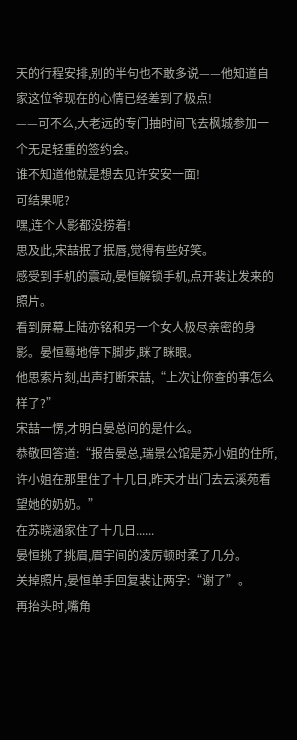天的行程安排,别的半句也不敢多说——他知道自家这位爷现在的心情已经差到了极点!
——可不么,大老远的专门抽时间飞去枫城参加一个无足轻重的签约会。
谁不知道他就是想去见许安安一面!
可结果呢?
嘿,连个人影都没捞着!
思及此,宋喆抿了抿唇,觉得有些好笑。
感受到手机的震动,晏恒解锁手机,点开裴让发来的照片。
看到屏幕上陆亦铭和另一个女人极尽亲密的身影。晏恒蓦地停下脚步,眯了眯眼。
他思索片刻,出声打断宋喆,“上次让你查的事怎么样了?”
宋喆一愣,才明白晏总问的是什么。
恭敬回答道:“报告晏总,瑞景公馆是苏小姐的住所,许小姐在那里住了十几日,昨天才出门去云溪苑看望她的奶奶。”
在苏晓涵家住了十几日......
晏恒挑了挑眉,眉宇间的凌厉顿时柔了几分。
关掉照片,晏恒单手回复裴让两字:“谢了”。
再抬头时,嘴角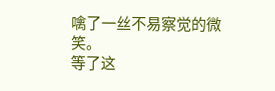噙了一丝不易察觉的微笑。
等了这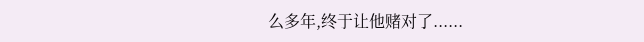么多年,终于让他赌对了......